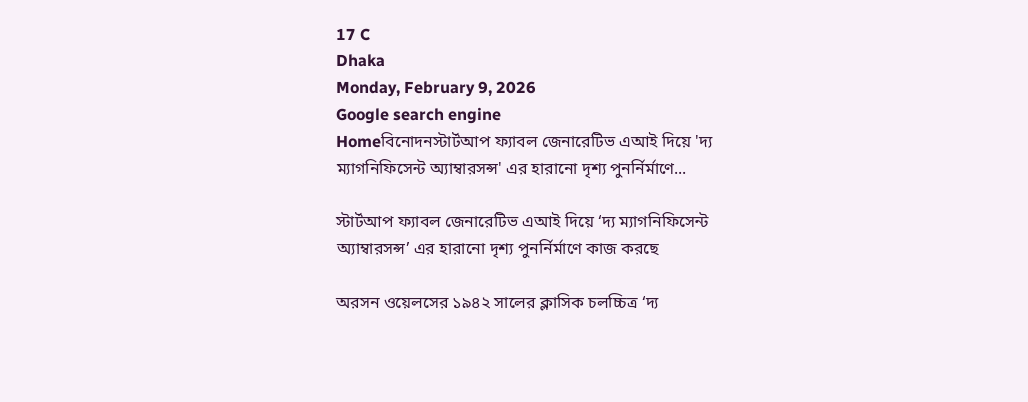17 C
Dhaka
Monday, February 9, 2026
Google search engine
Homeবিনোদনস্টার্টআপ ফ্যাবল জেনারেটিভ এআই দিয়ে 'দ্য ম্যাগনিফিসেন্ট অ্যাম্বারসন্স' এর হারানো দৃশ্য পুনর্নির্মাণে...

স্টার্টআপ ফ্যাবল জেনারেটিভ এআই দিয়ে ‘দ্য ম্যাগনিফিসেন্ট অ্যাম্বারসন্স’ এর হারানো দৃশ্য পুনর্নির্মাণে কাজ করছে

অরসন ওয়েলসের ১৯৪২ সালের ক্লাসিক চলচ্চিত্র ‘দ্য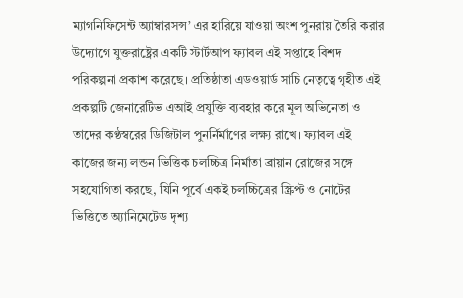ম্যাগনিফিসেন্ট অ্যাম্বারসন্স’ এর হারিয়ে যাওয়া অংশ পুনরায় তৈরি করার উদ্যোগে যুক্তরাষ্ট্রের একটি স্টার্টআপ ফ্যাবল এই সপ্তাহে বিশদ পরিকল্পনা প্রকাশ করেছে। প্রতিষ্ঠাতা এডওয়ার্ড সাচি নেতৃত্বে গৃহীত এই প্রকল্পটি জেনারেটিভ এআই প্রযুক্তি ব্যবহার করে মূল অভিনেতা ও তাদের কণ্ঠস্বরের ডিজিটাল পুনর্নির্মাণের লক্ষ্য রাখে। ফ্যাবল এই কাজের জন্য লন্ডন ভিত্তিক চলচ্চিত্র নির্মাতা ব্রায়ান রোজের সঙ্গে সহযোগিতা করছে, যিনি পূর্বে একই চলচ্চিত্রের স্ক্রিপ্ট ও নোটের ভিত্তিতে অ্যানিমেটেড দৃশ্য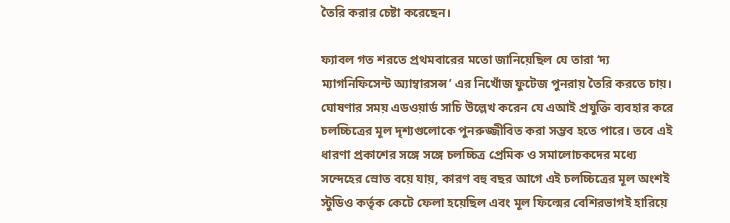তৈরি করার চেষ্টা করেছেন।

ফ্যাবল গত শরতে প্রথমবারের মতো জানিয়েছিল যে তারা ‘দ্য ম্যাগনিফিসেন্ট অ্যাম্বারসন্স’ এর নিখোঁজ ফুটেজ পুনরায় তৈরি করতে চায়। ঘোষণার সময় এডওয়ার্ড সাচি উল্লেখ করেন যে এআই প্রযুক্তি ব্যবহার করে চলচ্চিত্রের মূল দৃশ্যগুলোকে পুনরুজ্জীবিত করা সম্ভব হতে পারে। তবে এই ধারণা প্রকাশের সঙ্গে সঙ্গে চলচ্চিত্র প্রেমিক ও সমালোচকদের মধ্যে সন্দেহের স্রোত বয়ে যায়, কারণ বহু বছর আগে এই চলচ্চিত্রের মূল অংশই স্টুডিও কর্তৃক কেটে ফেলা হয়েছিল এবং মূল ফিল্মের বেশিরভাগই হারিয়ে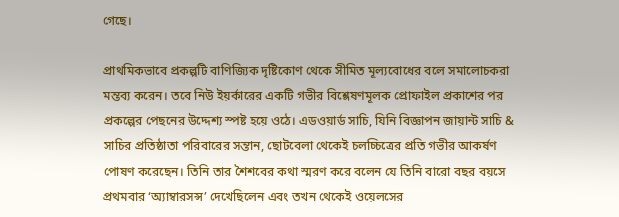গেছে।

প্রাথমিকভাবে প্রকল্পটি বাণিজ্যিক দৃষ্টিকোণ থেকে সীমিত মূল্যবোধের বলে সমালোচকরা মন্তব্য করেন। তবে নিউ ইয়র্কারের একটি গভীর বিশ্লেষণমূলক প্রোফাইল প্রকাশের পর প্রকল্পের পেছনের উদ্দেশ্য স্পষ্ট হয়ে ওঠে। এডওয়ার্ড সাচি, যিনি বিজ্ঞাপন জায়ান্ট সাচি & সাচির প্রতিষ্ঠাতা পরিবারের সন্তান, ছোটবেলা থেকেই চলচ্চিত্রের প্রতি গভীর আকর্ষণ পোষণ করেছেন। তিনি তার শৈশবের কথা স্মরণ করে বলেন যে তিনি বারো বছর বয়সে প্রথমবার ‘অ্যাম্বারসন্স’ দেখেছিলেন এবং তখন থেকেই ওয়েলসের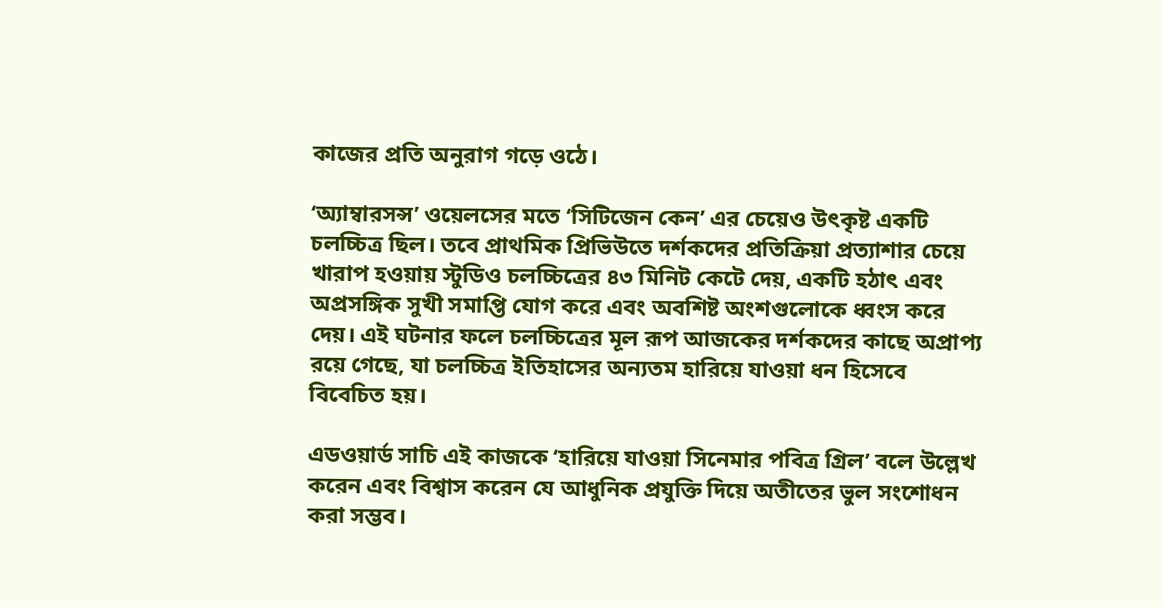কাজের প্রতি অনুরাগ গড়ে ওঠে।

‘অ্যাম্বারসন্স’ ওয়েলসের মতে ‘সিটিজেন কেন’ এর চেয়েও উৎকৃষ্ট একটি চলচ্চিত্র ছিল। তবে প্রাথমিক প্রিভিউতে দর্শকদের প্রতিক্রিয়া প্রত্যাশার চেয়ে খারাপ হওয়ায় স্টুডিও চলচ্চিত্রের ৪৩ মিনিট কেটে দেয়, একটি হঠাৎ এবং অপ্রসঙ্গিক সুখী সমাপ্তি যোগ করে এবং অবশিষ্ট অংশগুলোকে ধ্বংস করে দেয়। এই ঘটনার ফলে চলচ্চিত্রের মূল রূপ আজকের দর্শকদের কাছে অপ্রাপ্য রয়ে গেছে, যা চলচ্চিত্র ইতিহাসের অন্যতম হারিয়ে যাওয়া ধন হিসেবে বিবেচিত হয়।

এডওয়ার্ড সাচি এই কাজকে ‘হারিয়ে যাওয়া সিনেমার পবিত্র গ্রিল’ বলে উল্লেখ করেন এবং বিশ্বাস করেন যে আধুনিক প্রযুক্তি দিয়ে অতীতের ভুল সংশোধন করা সম্ভব।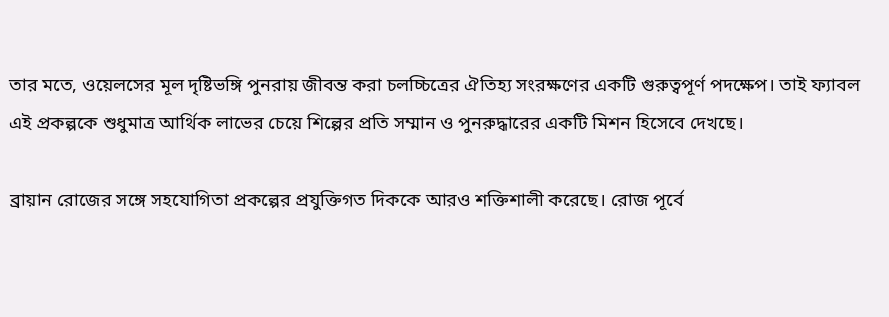তার মতে, ওয়েলসের মূল দৃষ্টিভঙ্গি পুনরায় জীবন্ত করা চলচ্চিত্রের ঐতিহ্য সংরক্ষণের একটি গুরুত্বপূর্ণ পদক্ষেপ। তাই ফ্যাবল এই প্রকল্পকে শুধুমাত্র আর্থিক লাভের চেয়ে শিল্পের প্রতি সম্মান ও পুনরুদ্ধারের একটি মিশন হিসেবে দেখছে।

ব্রায়ান রোজের সঙ্গে সহযোগিতা প্রকল্পের প্রযুক্তিগত দিককে আরও শক্তিশালী করেছে। রোজ পূর্বে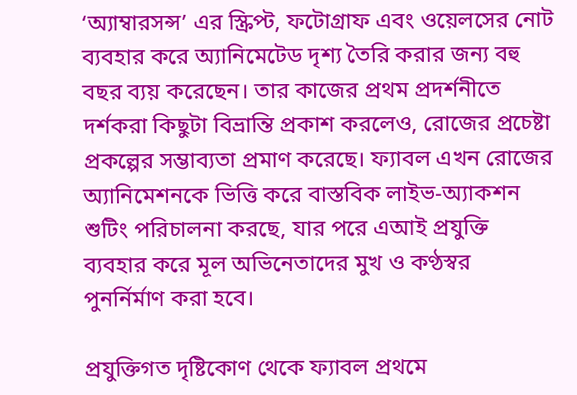‘অ্যাম্বারসন্স’ এর স্ক্রিপ্ট, ফটোগ্রাফ এবং ওয়েলসের নোট ব্যবহার করে অ্যানিমেটেড দৃশ্য তৈরি করার জন্য বহু বছর ব্যয় করেছেন। তার কাজের প্রথম প্রদর্শনীতে দর্শকরা কিছুটা বিভ্রান্তি প্রকাশ করলেও, রোজের প্রচেষ্টা প্রকল্পের সম্ভাব্যতা প্রমাণ করেছে। ফ্যাবল এখন রোজের অ্যানিমেশনকে ভিত্তি করে বাস্তবিক লাইভ-অ্যাকশন শুটিং পরিচালনা করছে, যার পরে এআই প্রযুক্তি ব্যবহার করে মূল অভিনেতাদের মুখ ও কণ্ঠস্বর পুনর্নির্মাণ করা হবে।

প্রযুক্তিগত দৃষ্টিকোণ থেকে ফ্যাবল প্রথমে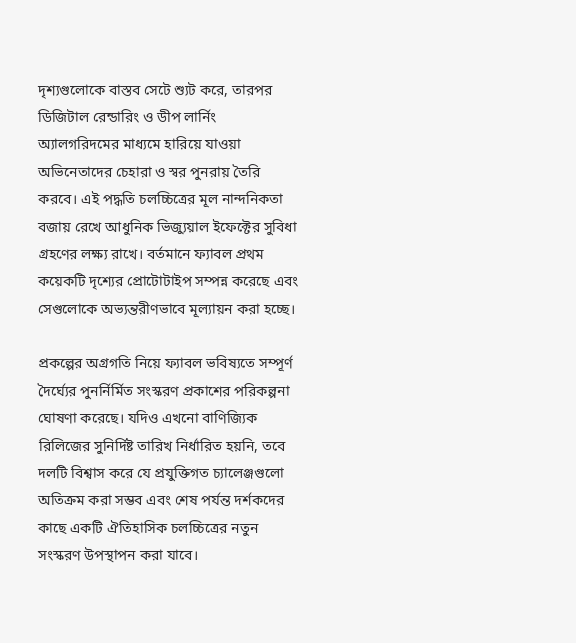দৃশ্যগুলোকে বাস্তব সেটে শ্যুট করে, তারপর ডিজিটাল রেন্ডারিং ও ডীপ লার্নিং অ্যালগরিদমের মাধ্যমে হারিয়ে যাওয়া অভিনেতাদের চেহারা ও স্বর পুনরায় তৈরি করবে। এই পদ্ধতি চলচ্চিত্রের মূল নান্দনিকতা বজায় রেখে আধুনিক ভিজ্যুয়াল ইফেক্টের সুবিধা গ্রহণের লক্ষ্য রাখে। বর্তমানে ফ্যাবল প্রথম কয়েকটি দৃশ্যের প্রোটোটাইপ সম্পন্ন করেছে এবং সেগুলোকে অভ্যন্তরীণভাবে মূল্যায়ন করা হচ্ছে।

প্রকল্পের অগ্রগতি নিয়ে ফ্যাবল ভবিষ্যতে সম্পূর্ণ দৈর্ঘ্যের পুনর্নির্মিত সংস্করণ প্রকাশের পরিকল্পনা ঘোষণা করেছে। যদিও এখনো বাণিজ্যিক রিলিজের সুনির্দিষ্ট তারিখ নির্ধারিত হয়নি, তবে দলটি বিশ্বাস করে যে প্রযুক্তিগত চ্যালেঞ্জগুলো অতিক্রম করা সম্ভব এবং শেষ পর্যন্ত দর্শকদের কাছে একটি ঐতিহাসিক চলচ্চিত্রের নতুন সংস্করণ উপস্থাপন করা যাবে।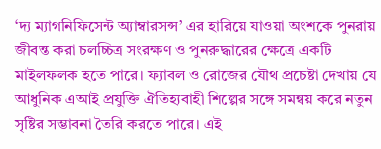‘দ্য ম্যাগনিফিসেন্ট অ্যাম্বারসন্স’ এর হারিয়ে যাওয়া অংশকে পুনরায় জীবন্ত করা চলচ্চিত্র সংরক্ষণ ও পুনরুদ্ধারের ক্ষেত্রে একটি মাইলফলক হতে পারে। ফ্যাবল ও রোজের যৌথ প্রচেষ্টা দেখায় যে আধুনিক এআই প্রযুক্তি ঐতিহ্যবাহী শিল্পের সঙ্গে সমন্বয় করে নতুন সৃষ্টির সম্ভাবনা তৈরি করতে পারে। এই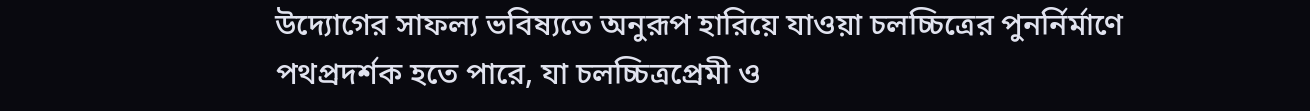উদ্যোগের সাফল্য ভবিষ্যতে অনুরূপ হারিয়ে যাওয়া চলচ্চিত্রের পুনর্নির্মাণে পথপ্রদর্শক হতে পারে, যা চলচ্চিত্রপ্রেমী ও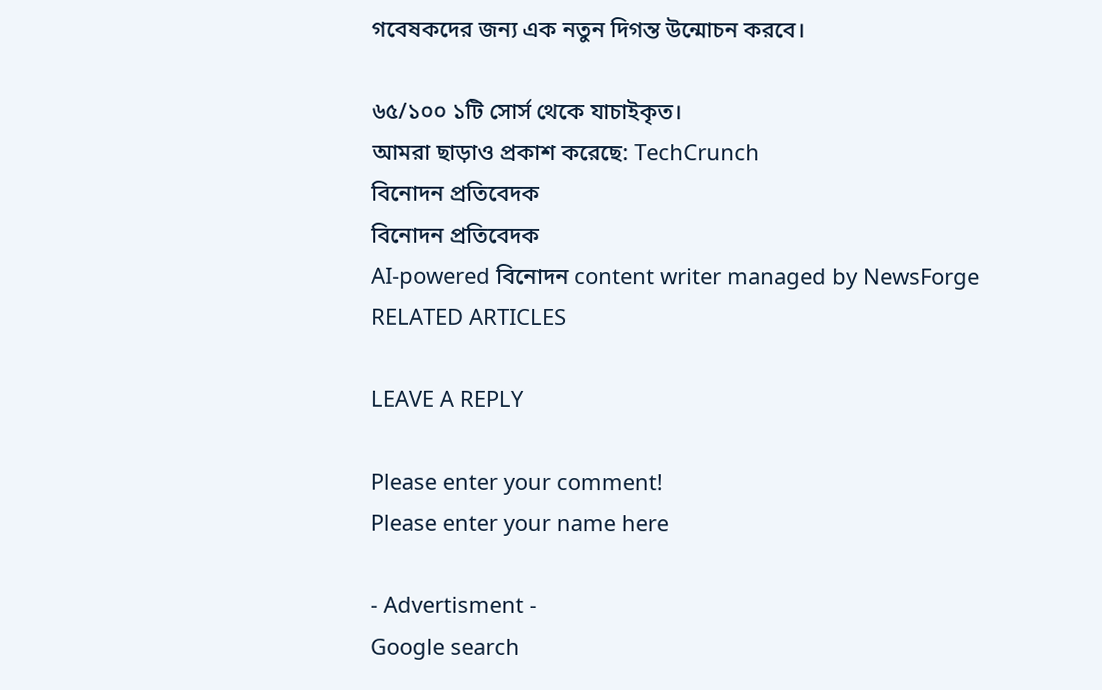গবেষকদের জন্য এক নতুন দিগন্ত উন্মোচন করবে।

৬৫/১০০ ১টি সোর্স থেকে যাচাইকৃত।
আমরা ছাড়াও প্রকাশ করেছে: TechCrunch
বিনোদন প্রতিবেদক
বিনোদন প্রতিবেদক
AI-powered বিনোদন content writer managed by NewsForge
RELATED ARTICLES

LEAVE A REPLY

Please enter your comment!
Please enter your name here

- Advertisment -
Google search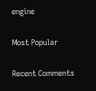engine

Most Popular

Recent Comments